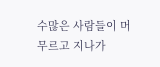수많은 사람들이 머무르고 지나가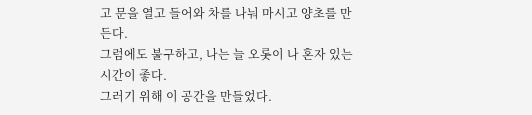고 문을 열고 들어와 차를 나눠 마시고 양초를 만든다.
그럼에도 불구하고, 나는 늘 오롯이 나 혼자 있는 시간이 좋다.
그러기 위해 이 공간을 만들었다.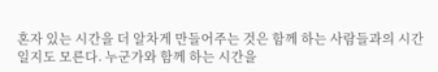혼자 있는 시간을 더 알차게 만들어주는 것은 함께 하는 사람들과의 시간일지도 모른다. 누군가와 함께 하는 시간을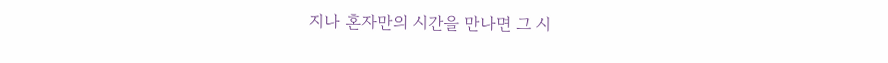지나 혼자만의 시간을 만나면 그 시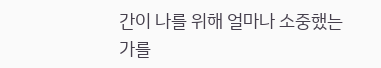간이 나를 위해 얼마나 소중했는가를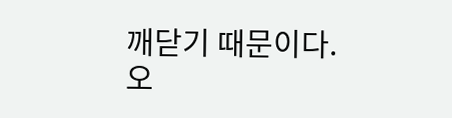깨닫기 때문이다.
오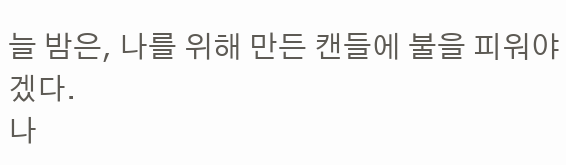늘 밤은, 나를 위해 만든 캔들에 불을 피워야겠다.
나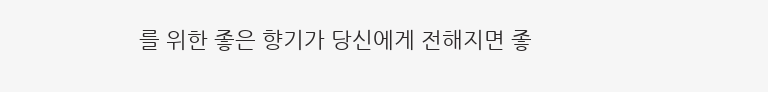를 위한 좋은 향기가 당신에게 전해지면 좋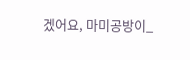겠어요, 마미공방이_